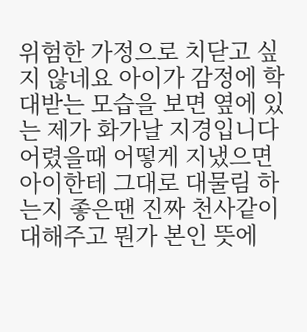위험한 가정으로 치닫고 싶지 않네요 아이가 감정에 학대받는 모습을 보면 옆에 있는 제가 화가날 지경입니다 어렸을때 어떻게 지냈으면 아이한테 그대로 대물림 하는지 좋은땐 진짜 천사같이 대해주고 뭔가 본인 뜻에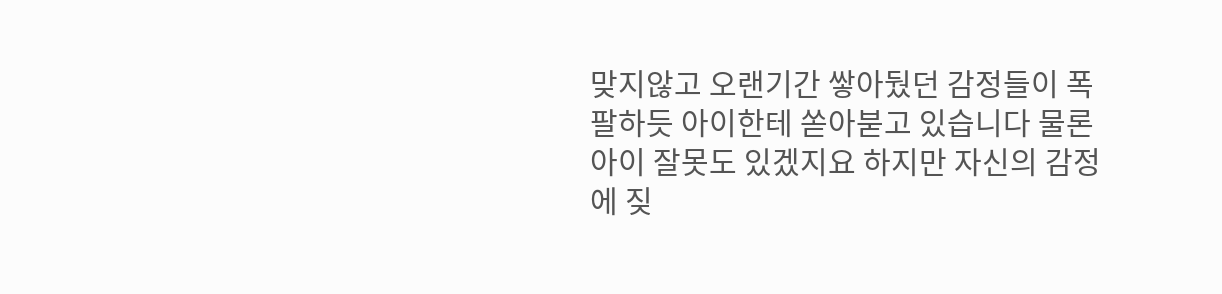맞지않고 오랜기간 쌓아뒀던 감정들이 폭팔하듯 아이한테 쏟아붇고 있습니다 물론 아이 잘못도 있겠지요 하지만 자신의 감정에 짖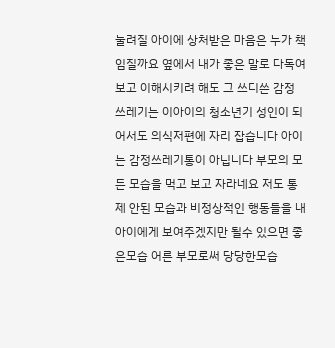눌려질 아이에 상처받은 마음은 누가 책임질까요 옆에서 내가 좋은 말로 다독여보고 이해시키려 해도 그 쓰디쓴 감정 쓰레기는 이아이의 청소년기 성인이 되어서도 의식저편에 자리 잡습니다 아이는 감정쓰레기통이 아닙니다 부모의 모든 모습을 먹고 보고 자라네요 저도 통제 안된 모습과 비정상적인 행동들을 내아이에게 보여주겠지만 될수 있으면 좋은모습 어른 부모로써 당당한모습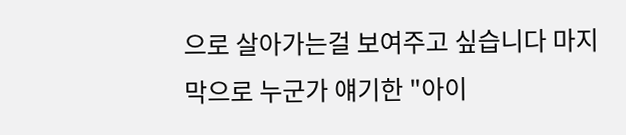으로 살아가는걸 보여주고 싶습니다 마지막으로 누군가 얘기한 "아이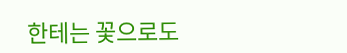한테는 꽃으로도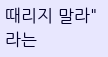때리지 말라" 라는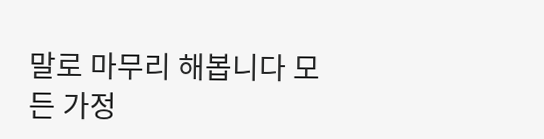말로 마무리 해봅니다 모든 가정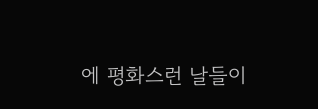에 평화스런 날들이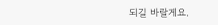되길 바랄게요.